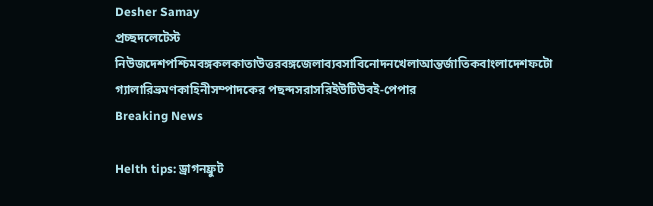Desher Samay
প্রচ্ছদলেটেস্ট নিউজদেশপশ্চিমবঙ্গকলকাতাউত্তরবঙ্গজেলাব্যবসাবিনোদনখেলাআন্তর্জাতিকবাংলাদেশফটো গ্যালারিভ্রমণকাহিনীসম্পাদকের পছন্দসরাসরিইউটিউবই-পেপার
Breaking News

Helth tips: ড্রাগনফ্রুট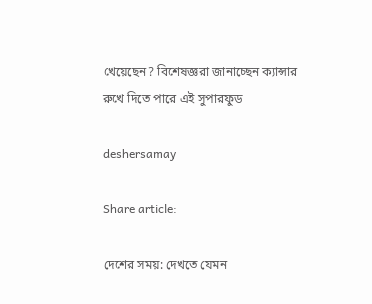খেয়েছেন? বিশেষজ্ঞরা জানাচ্ছেন ক্যান্সার রুখে দিতে পারে এই সুপারফুড

deshersamay

Share article:

দেশের সময়: দেখতে যেমন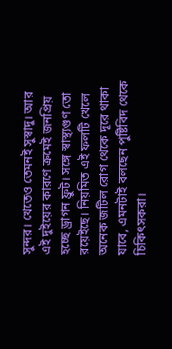সুন্দর। খেতেও তেমনই সুস্বাদু। আর এই দুইয়ের কারণে ক্রমেই জনপ্রিয় হচ্ছে ড্রাগন ফ্রুট। সঙ্গে স্বাস্থ্যগুণ তো রয়েইছে। নিয়মিত এই ফলটি খেলে অনেক জটিল রোগ থেকে দূরে থাকা যাবে, এমনটাই বলছেন পুষ্টিবিদ থেকে চিকিৎসকরা।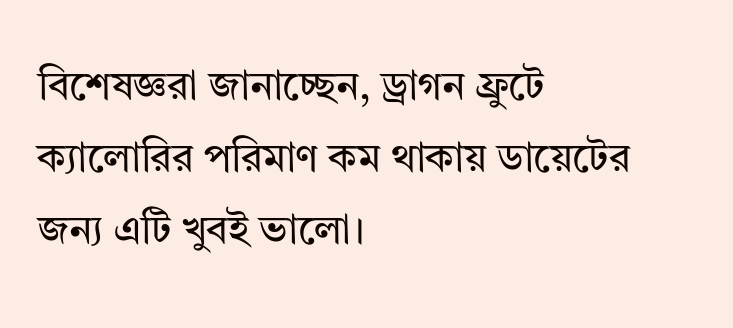বিশেষজ্ঞরা জানাচ্ছেন, ড্রাগন ফ্রুটে ক্যালোরির পরিমাণ কম থাকায় ডায়েটের জন্য এটি খুবই ভালো।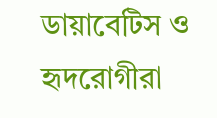ডায়াবেটিস ও হৃদরোগীরা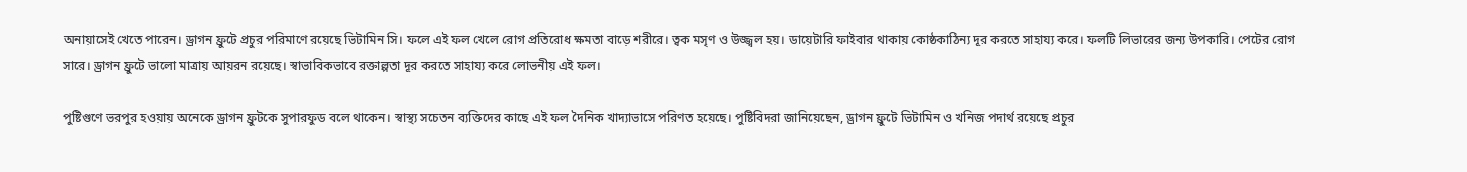অনায়াসেই খেতে পারেন। ড্রাগন ফ্রুটে প্রচুর পরিমাণে রয়েছে ভিটামিন সি। ফলে এই ফল খেলে রোগ প্রতিরোধ ক্ষমতা বাড়ে শরীরে। ত্বক মসৃণ ও উজ্জ্বল হয়। ডায়েটারি ফাইবার থাকায় কোষ্ঠকাঠিন্য দূর করতে সাহায্য করে। ফলটি লিভারের জন্য উপকারি। পেটের রোগ সারে। ড্রাগন ফ্রুটে ভালো মাত্রায় আয়রন রয়েছে। স্বাভাবিকভাবে রক্তাল্পতা দূর করতে সাহায্য করে লোভনীয় এই ফল।

পুষ্টিগুণে ভরপুর হওয়ায় অনেকে ড্রাগন ফ্রুটকে সুপারফুড বলে থাকেন। স্বাস্থ্য সচেতন ব্যক্তিদের কাছে এই ফল দৈনিক খাদ্যাভাসে পরিণত হয়েছে। পুষ্টিবিদরা জানিয়েছেন, ড্রাগন ফ্রুটে ভিটামিন ও খনিজ পদার্থ রয়েছে প্রচুর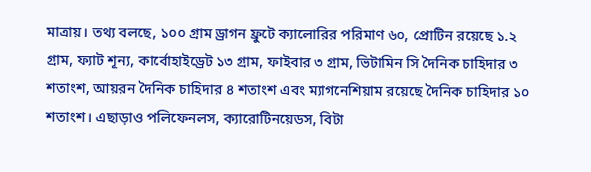মাত্রায়। তথ্য বলছে, ১০০ গ্রাম ড্রাগন ফ্রুটে ক্যালোরির পরিমাণ ৬০, প্রোটিন রয়েছে ১.২ গ্রাম, ফ্যাট শূন্য, কার্বোহাইড্রেট ১৩ গ্রাম, ফাইবার ৩ গ্রাম, ভিটামিন সি দৈনিক চাহিদার ৩ শতাংশ, আয়রন দৈনিক চাহিদার ৪ শতাংশ এবং ম্যাগনেশিয়াম রয়েছে দৈনিক চাহিদার ১০ শতাংশ। এছাড়াও পলিফেনলস, ক্যারোটিনয়েডস, বিটা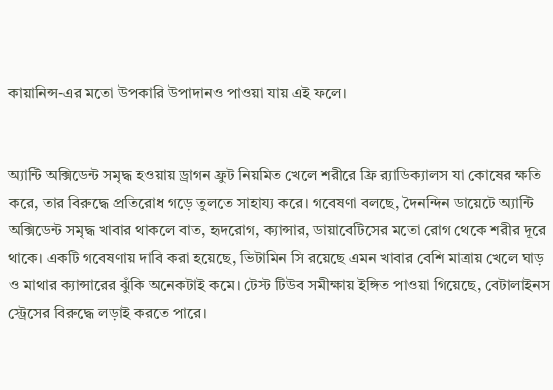কায়ানিন্স-এর মতো উপকারি উপাদানও পাওয়া যায় এই ফলে।


অ্যান্টি অক্সিডেন্ট সমৃদ্ধ হওয়ায় ড্রাগন ফ্রুট নিয়মিত খেলে শরীরে ফ্রি র‌্যাডিক্যালস যা কোষের ক্ষতি করে, তার বিরুদ্ধে প্রতিরোধ গড়ে তুলতে সাহায্য করে। গবেষণা বলছে, দৈনন্দিন ডায়েটে অ্যান্টি অক্সিডেন্ট সমৃদ্ধ খাবার থাকলে বাত, হৃদরোগ, ক্যান্সার, ডায়াবেটিসের মতো রোগ থেকে শরীর দূরে থাকে। একটি গবেষণায় দাবি করা হয়েছে, ভিটামিন সি রয়েছে এমন খাবার বেশি মাত্রায় খেলে ঘাড় ও মাথার ক্যান্সারের ঝুঁকি অনেকটাই কমে। টেস্ট টিউব সমীক্ষায় ইঙ্গিত পাওয়া গিয়েছে, বেটালাইনস স্ট্রেসের বিরুদ্ধে লড়াই করতে পারে।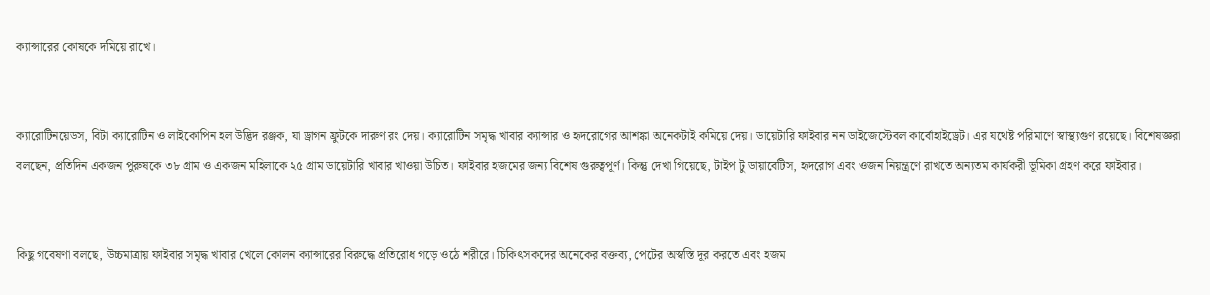ক্যান্সারের কোষকে দমিয়ে রাখে।


ক্যারোটিনয়েডস, বিটা ক্যারোটিন ও লাইকোপিন হল উদ্ভিদ রঞ্জক, যা ড্রাগন ফ্রুটকে দারুণ রং দেয়। ক্যারোটিন সমৃদ্ধ খাবার ক্যান্সার ও হৃদরোগের আশঙ্কা অনেকটাই কমিয়ে দেয়। ডায়েটারি ফাইবার নন ডাইজেস্টেবল কার্বোহাইড্রেট। এর যথেষ্ট পরিমাণে স্বাস্থ্যগুণ রয়েছে। বিশেষজ্ঞরা বলছেন, প্রতিদিন একজন পুরুষকে ৩৮ গ্রাম ও একজন মহিলাকে ২৫ গ্রাম ডায়েটারি খাবার খাওয়া উচিত। ফাইবার হজমের জন্য বিশেষ গুরুত্বপূর্ণ। কিন্তু দেখা গিয়েছে, টাইপ টু ডায়াবেটিস, হৃদরোগ এবং ওজন নিয়ন্ত্রণে রাখতে অন্যতম কার্যকরী ভূমিকা গ্রহণ করে ফাইবার।


কিছু গবেষণা বলছে, উচ্চমাত্রায় ফাইবার সমৃদ্ধ খাবার খেলে কোলন ক্যান্সারের বিরুদ্ধে প্রতিরোধ গড়ে ওঠে শরীরে। চিকিৎসকদের অনেকের বক্তব্য, পেটের অস্বস্তি দূর করতে এবং হজম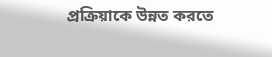প্রক্রিয়াকে উন্নত করতে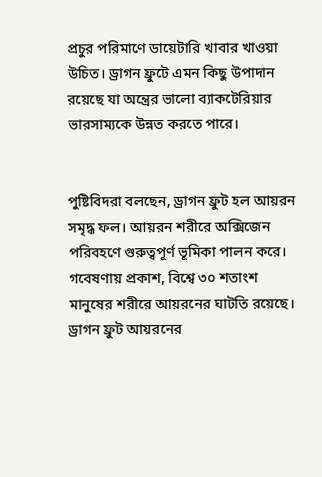প্রচুর পরিমাণে ডায়েটারি খাবার খাওয়া উচিত। ড্রাগন ফ্রুটে এমন কিছু উপাদান রয়েছে যা অন্ত্রের ভালো ব্যাকটেরিয়ার ভারসাম্যকে উন্নত করতে পারে।


পুষ্টিবিদরা বলছেন, ড্রাগন ফ্রুট হল আয়রন সমৃদ্ধ ফল। আয়রন শরীরে অক্সিজেন পরিবহণে গুরুত্বপূর্ণ ভূমিকা পালন করে। গবেষণায় প্রকাশ, বিশ্বে ৩০ শতাংশ মানুষের শরীরে আয়রনের ঘাটতি রয়েছে। ড্রাগন ফ্রুট আয়রনের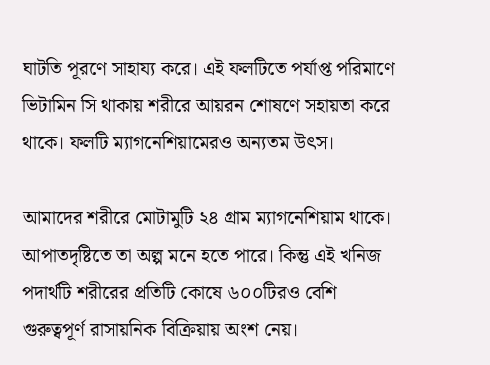ঘাটতি পূরণে সাহায্য করে। এই ফলটিতে পর্যাপ্ত পরিমাণে ভিটামিন সি থাকায় শরীরে আয়রন শোষণে সহায়তা করে থাকে। ফলটি ম্যাগনেশিয়ামেরও অন্যতম উৎস।

আমাদের শরীরে মোটামুটি ২৪ গ্রাম ম্যাগনেশিয়াম থাকে। আপাতদৃষ্টিতে তা অল্প মনে হতে পারে। কিন্তু এই খনিজ পদার্থটি শরীরের প্রতিটি কোষে ৬০০টিরও বেশি গুরুত্বপূর্ণ রাসায়নিক বিক্রিয়ায় অংশ নেয়।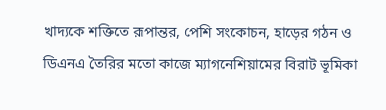খাদ্যকে শক্তিতে রূপান্তর, পেশি সংকোচন, হাড়ের গঠন ও ডিএনএ তৈরির মতো কাজে ম্যাগনেশিয়ামের বিরাট ভূমিকা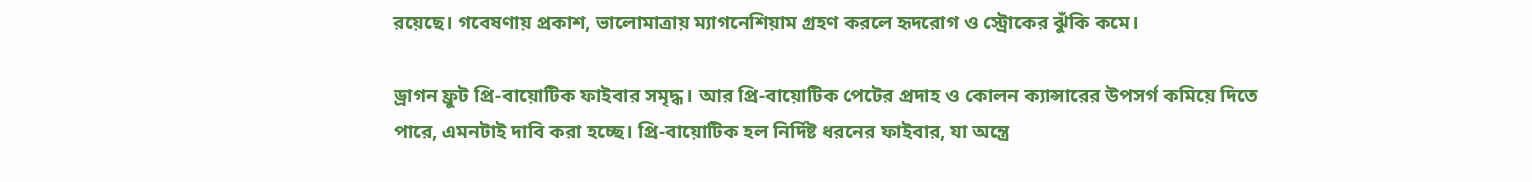রয়েছে। গবেষণায় প্রকাশ, ভালোমাত্রায় ম্যাগনেশিয়াম গ্রহণ করলে হৃদরোগ ও স্ট্রোকের ঝুঁকি কমে।

ড্রাগন ফ্রুট প্রি-বায়োটিক ফাইবার সমৃদ্ধ। আর প্রি-বায়োটিক পেটের প্রদাহ ও কোলন ক্যান্সারের উপসর্গ কমিয়ে দিতে পারে, এমনটাই দাবি করা হচ্ছে। প্রি-বায়োটিক হল নির্দিষ্ট ধরনের ফাইবার, যা অন্ত্রে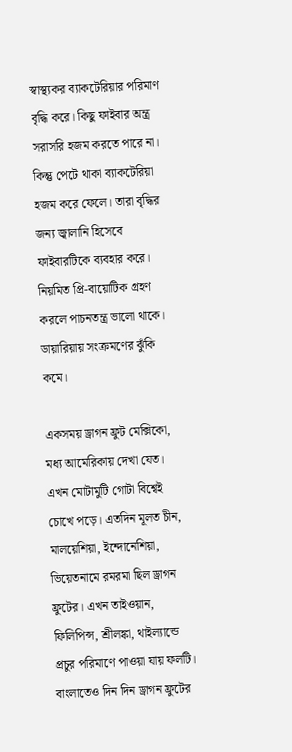স্বাস্থ্যকর ব্যাকটেরিয়ার পরিমাণ বৃদ্ধি করে। কিছু ফাইবার অন্ত্র সরাসরি হজম করতে পারে না। কিন্তু পেটে থাকা ব্যাকটেরিয়া হজম করে ফেলে। তারা বৃদ্ধির জন্য জ্বালানি হিসেবে ফাইবারটিকে ব্যবহার করে। নিয়মিত প্রি-বায়োটিক গ্রহণ করলে পাচনতন্ত্র ভালো থাকে। ডায়ারিয়ায় সংক্রমণের ঝুঁকি কমে।

একসময় ড্রাগন ফ্রুট মেক্সিকো, মধ্য আমেরিকায় দেখা যেত। এখন মোটামুটি গোটা বিশ্বেই চোখে পড়ে। এতদিন মূলত চীন, মালয়েশিয়া, ইন্দোনেশিয়া, ভিয়েতনামে রমরমা ছিল ড্রাগন ফ্রুটের। এখন তাইওয়ান, ফিলিপিন্স, শ্রীলঙ্কা, থাইল্যান্ডে প্রচুর পরিমাণে পাওয়া যায় ফলটি। বাংলাতেও দিন দিন ড্রাগন ফ্রুটের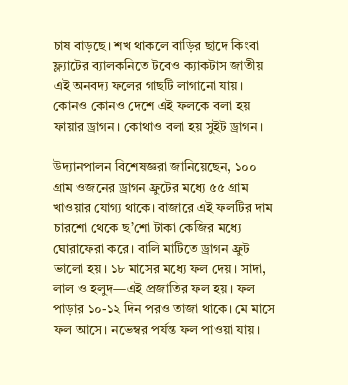চাষ বাড়ছে। শখ থাকলে বাড়ির ছাদে কিংবা ফ্ল্যাটের ব্যালকনিতে টবেও ক্যাকটাস জাতীয় এই অনবদ্য ফলের গাছটি লাগানো যায়। কোনও কোনও দেশে এই ফলকে বলা হয় ফায়ার ড্রাগন। কোথাও বলা হয় সুইট ড্রাগন।

উদ্যানপালন বিশেষজ্ঞরা জানিয়েছেন, ১০০ গ্রাম ওজনের ড্রাগন ফ্রুটের মধ্যে ৫৫ গ্রাম খাওয়ার যোগ্য থাকে। বাজারে এই ফলটির দাম চারশো থেকে ছ’শো টাকা কেজির মধ্যে ঘোরাফেরা করে। বালি মাটিতে ড্রাগন ফ্রুট ভালো হয়। ১৮ মাসের মধ্যে ফল দেয়। সাদা, লাল ও হলুদ—এই প্রজাতির ফল হয়। ফল পাড়ার ১০-১২ দিন পরও তাজা থাকে। মে মাসে ফল আসে। নভেম্বর পর্যন্ত ফল পাওয়া যায়।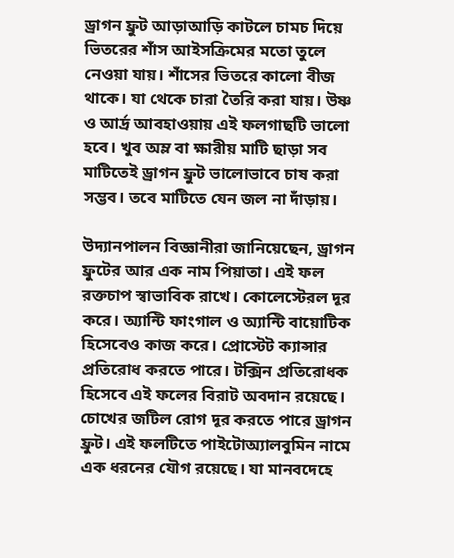ড্রাগন ফ্রুট আড়াআড়ি কাটলে চামচ দিয়ে ভিতরের শাঁস আইসক্রিমের মতো তুলে নেওয়া যায়। শাঁসের ভিতরে কালো বীজ থাকে। যা থেকে চারা তৈরি করা যায়। উষ্ণ ও আর্দ্র আবহাওয়ায় এই ফলগাছটি ভালো হবে। খুব অম্ল বা ক্ষারীয় মাটি ছাড়া সব মাটিতেই ড্রাগন ফ্রুট ভালোভাবে চাষ করা সম্ভব। তবে মাটিতে যেন জল না দাঁড়ায়।

উদ্যানপালন বিজ্ঞানীরা জানিয়েছেন, ড্রাগন ফ্রুটের আর এক নাম পিয়াতা। এই ফল রক্তচাপ স্বাভাবিক রাখে। কোলেস্টেরল দূর করে। অ্যান্টি ফাংগাল ও অ্যান্টি বায়োটিক হিসেবেও কাজ করে। প্রোস্টেট ক্যান্সার প্রতিরোধ করতে পারে। টক্সিন প্রতিরোধক হিসেবে এই ফলের বিরাট অবদান রয়েছে। চোখের জটিল রোগ দূর করতে পারে ড্রাগন ফ্রুট। এই ফলটিতে পাইটোঅ্যালবুমিন নামে এক ধরনের যৌগ রয়েছে। যা মানবদেহে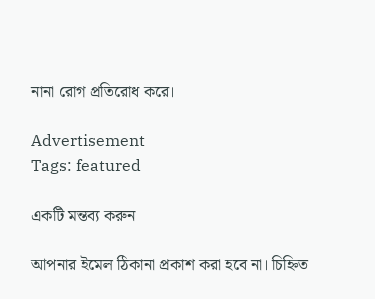নানা রোগ প্রতিরোধ করে।

Advertisement
Tags: featured

একটি মন্তব্য করুন

আপনার ইমেল ঠিকানা প্রকাশ করা হবে না। চিহ্নিত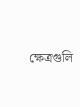ক্ষেত্রগুলি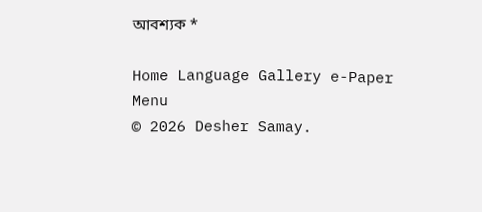আবশ্যক *

Home Language Gallery e-Paper
Menu
© 2026 Desher Samay.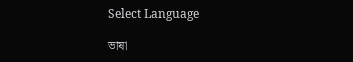Select Language

ভাষা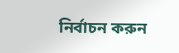নির্বাচন করুন